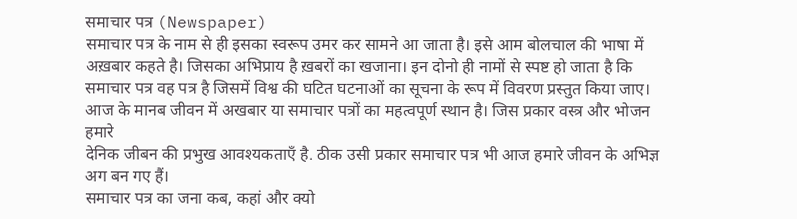समाचार पत्र (Newspaper)
समाचार पत्र के नाम से ही इसका स्वरूप उमर कर सामने आ जाता है। इसे आम बोलचाल की भाषा में अख़बार कहते है। जिसका अभिप्राय है ख़बरों का खजाना। इन दोनो ही नामों से स्पष्ट हो जाता है कि समाचार पत्र वह पत्र है जिसमें विश्व की घटित घटनाओं का सूचना के रूप में विवरण प्रस्तुत किया जाए। आज के मानब जीवन में अखबार या समाचार पत्रों का महत्वपूर्ण स्थान है। जिस प्रकार वस्त्र और भोजन हमारे
देनिक जीबन की प्रभुख आवश्यकताएँ है. ठीक उसी प्रकार समाचार पत्र भी आज हमारे जीवन के अभिज्ञ अग बन गए हैं।
समाचार पत्र का जना कब, कहां और क्यो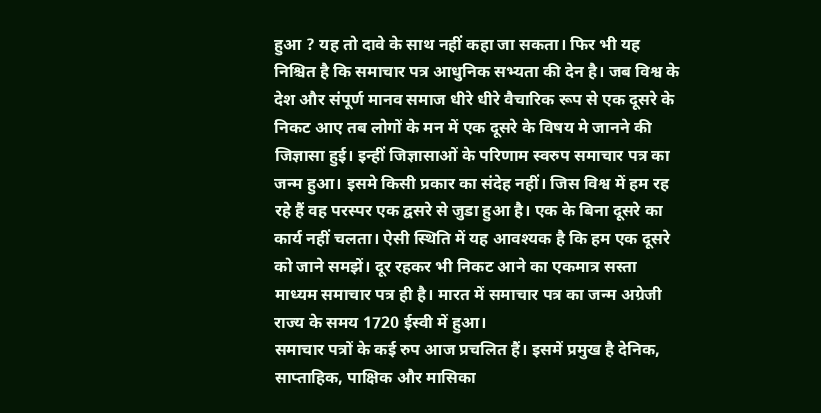हुआ ? यह तो दावे के साथ नहीं कहा जा सकता। फिर भी यह निश्चित है कि समाचार पत्र आधुनिक सभ्यता की देन है। जब विश्व के देश और संपूर्ण मानव समाज धीरे धीरे वैचारिक रूप से एक दूसरे के निकट आए तब लोगों के मन में एक दूसरे के विषय मे जानने की जिज्ञासा हुई। इन्हीं जिज्ञासाओं के परिणाम स्वरुप समाचार पत्र का जन्म हुआ। इसमे किसी प्रकार का संदेह नहीं। जिस विश्व में हम रह रहे हैं वह परस्पर एक द्वसरे से जुडा हुआ है। एक के बिना दूसरे का कार्य नहीं चलता। ऐसी स्थिति में यह आवश्यक है कि हम एक दूसरे को जाने समझें। दूर रहकर भी निकट आने का एकमात्र सस्ता माध्यम समाचार पत्र ही है। मारत में समाचार पत्र का जन्म अग्रेजी राज्य के समय 1720 ईस्वी में हुआ।
समाचार पत्रों के कई रुप आज प्रचलित हैं। इसमें प्रमुख है देनिक, साप्ताहिक, पाक्षिक और मासिका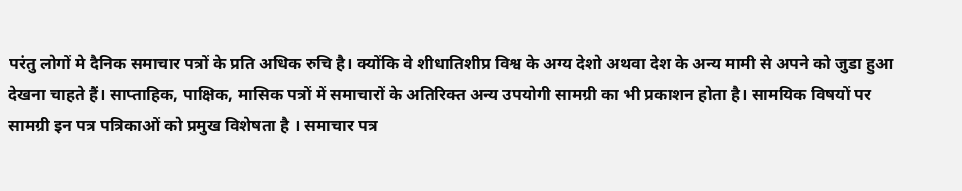परंतु लोगों मे दैनिक समाचार पत्रों के प्रति अधिक रुचि है। क्योंकि वे शीधातिशीप्र विश्व के अग्य देशो अथवा देश के अन्य मामी से अपने को जुडा हुआ देखना चाहते हैं। साप्ताहिक, पाक्षिक, मासिक पत्रों में समाचारों के अतिरिक्त अन्य उपयोगी सामग्री का भी प्रकाशन होता है। सामयिक विषयों पर सामग्री इन पत्र पत्रिकाओं को प्रमुख विशेषता है । समाचार पत्र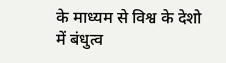के माध्यम से विश्व के देशो में बंधुत्व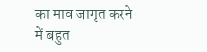का माव जागृत करने में बहुत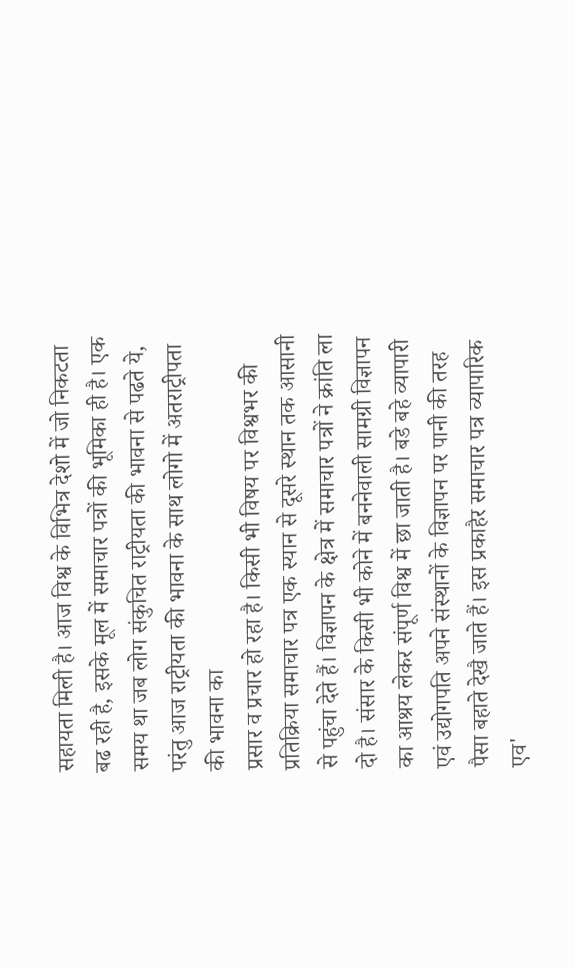सहायता मिली है। आज विश्व के विभित्र देशो में जो निकटता बढ रही है, इसके मूल में समाचार पत्रों की भूमिका ही है। एक समय था जब लोग संकुचित राट्रीयता की भावना से पढते ये, परंतु आज राट्रीयता की भावना के साथ लोगो में अतराट्रीपता की भावना का
प्रसार व प्रचार हो रहा है। किसी भी विषय पर विश्वभर की प्रतिक्रिया समाचार पत्र एक स्यान से दूसरे स्थान तक आसानी से पहुंचा देते हैं। विज्ञापन के क्षेत्र में समाचार पत्रों ने क्रांति ला दो है। संसार के किसी भी कोने में बननेवाली सामग्री विज्ञापन का आश्रय लेकर संपूर्ण विश्व में छा जाती है। बडे बहे व्यापारी एवं उद्योगपति अपने संस्थानों के विज्ञापन पर पानी की तरह पैसा बहाते देखै जाते हैं। इस प्रकाहैर समाचार पत्र व्यापारिक एव'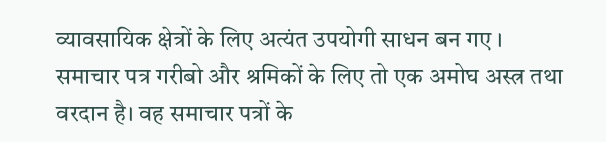व्यावसायिक क्षेत्रों के लिए अत्यंत उपयोगी साधन बन गए ।
समाचार पत्र गरीबो और श्रमिकों के लिए तो एक अमोघ अस्त्र तथा वरदान है। वह समाचार पत्रों के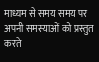माध्यम से समय समय पर अपनी समस्याओं को प्रस्तुत करते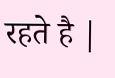रहते है |